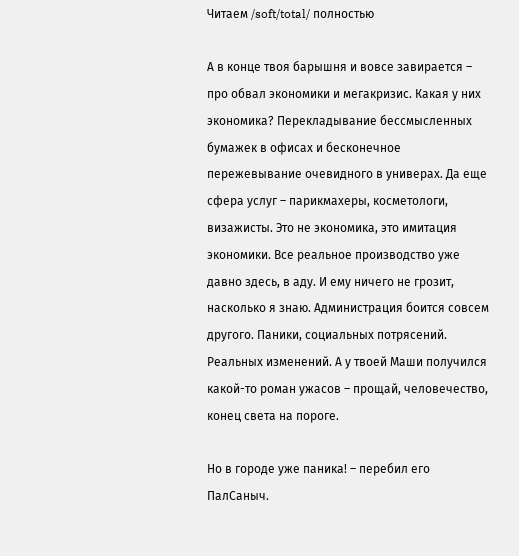Читаем /soft/total/ полностью

А в конце твоя барышня и вовсе завирается – про обвал экономики и мегакризис. Какая у них экономика? Перекладывание бессмысленных бумажек в офисах и бесконечное пережевывание очевидного в универах. Да еще сфера услуг – парикмахеры, косметологи, визажисты. Это не экономика, это имитация экономики. Все реальное производство уже давно здесь, в аду. И ему ничего не грозит, насколько я знаю. Администрация боится совсем другого. Паники, социальных потрясений. Реальных изменений. А у твоей Маши получился какой-то роман ужасов – прощай, человечество, конец света на пороге.

Но в городе уже паника! – перебил его ПалСаныч.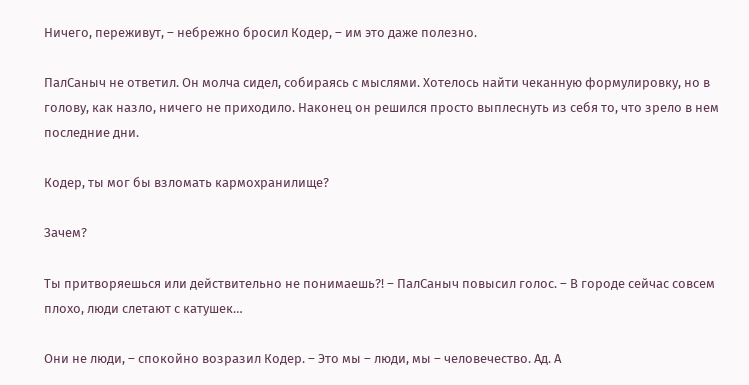Ничего, переживут, – небрежно бросил Кодер, – им это даже полезно.

ПалСаныч не ответил. Он молча сидел, собираясь с мыслями. Хотелось найти чеканную формулировку, но в голову, как назло, ничего не приходило. Наконец он решился просто выплеснуть из себя то, что зрело в нем последние дни.

Кодер, ты мог бы взломать кармохранилище?

Зачем?

Ты притворяешься или действительно не понимаешь?! – ПалСаныч повысил голос. – В городе сейчас совсем плохо, люди слетают с катушек…

Они не люди, – спокойно возразил Кодер. – Это мы – люди, мы – человечество. Ад. А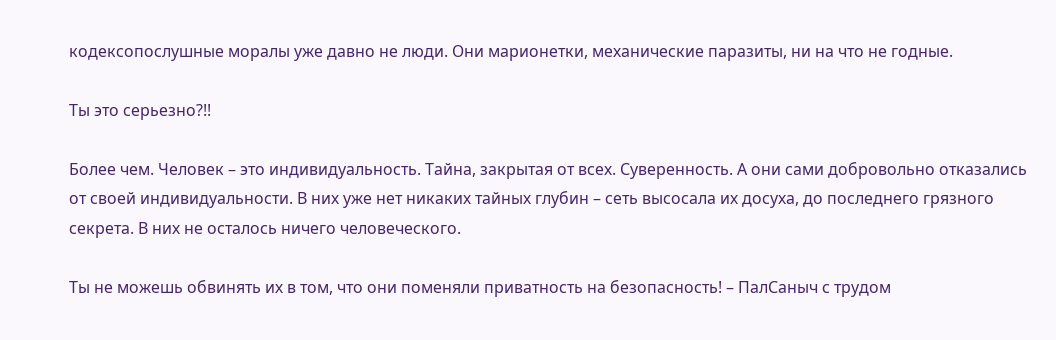кодексопослушные моралы уже давно не люди. Они марионетки, механические паразиты, ни на что не годные.

Ты это серьезно?!!

Более чем. Человек – это индивидуальность. Тайна, закрытая от всех. Суверенность. А они сами добровольно отказались от своей индивидуальности. В них уже нет никаких тайных глубин – сеть высосала их досуха, до последнего грязного секрета. В них не осталось ничего человеческого.

Ты не можешь обвинять их в том, что они поменяли приватность на безопасность! – ПалСаныч с трудом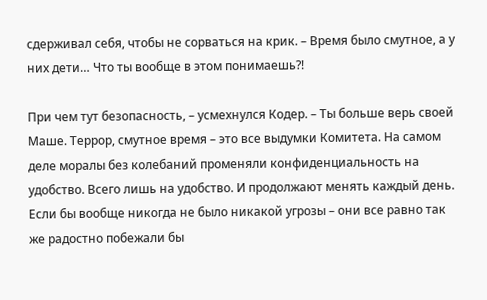сдерживал себя, чтобы не сорваться на крик. – Время было смутное, а у них дети… Что ты вообще в этом понимаешь?!

При чем тут безопасность, – усмехнулся Кодер. – Ты больше верь своей Маше. Террор, смутное время – это все выдумки Комитета. На самом деле моралы без колебаний променяли конфиденциальность на удобство. Всего лишь на удобство. И продолжают менять каждый день. Если бы вообще никогда не было никакой угрозы – они все равно так же радостно побежали бы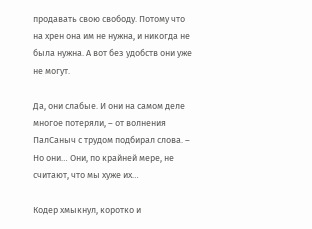продавать свою свободу. Потому что на хрен она им не нужна, и никогда не была нужна. А вот без удобств они уже не могут.

Да, они слабые. И они на самом деле многое потеряли, – от волнения ПалСаныч с трудом подбирал слова. – Но они… Они, по крайней мере, не считают, что мы хуже их…

Кодер хмыкнул, коротко и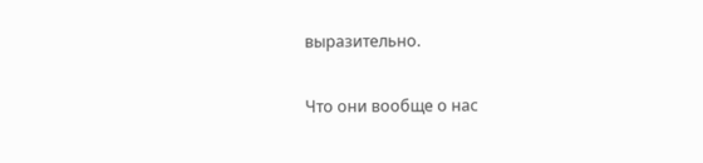выразительно.

Что они вообще о нас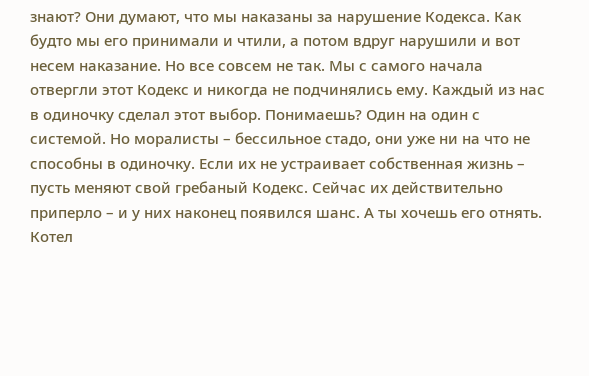знают? Они думают, что мы наказаны за нарушение Кодекса. Как будто мы его принимали и чтили, а потом вдруг нарушили и вот несем наказание. Но все совсем не так. Мы с самого начала отвергли этот Кодекс и никогда не подчинялись ему. Каждый из нас в одиночку сделал этот выбор. Понимаешь? Один на один с системой. Но моралисты – бессильное стадо, они уже ни на что не способны в одиночку. Если их не устраивает собственная жизнь – пусть меняют свой гребаный Кодекс. Сейчас их действительно приперло – и у них наконец появился шанс. А ты хочешь его отнять. Котел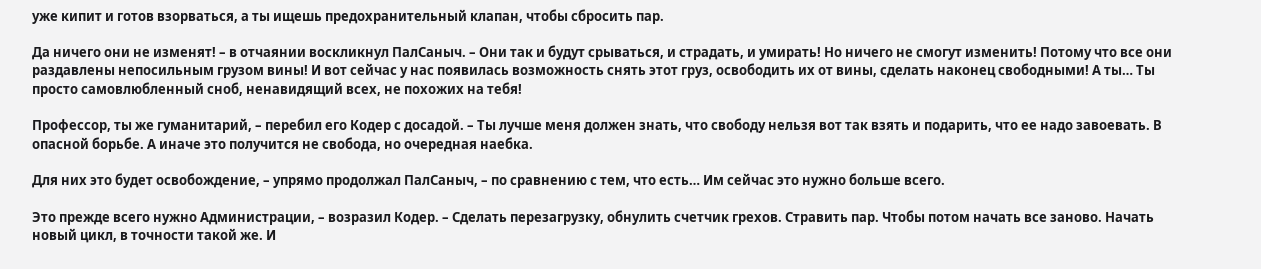уже кипит и готов взорваться, а ты ищешь предохранительный клапан, чтобы сбросить пар.

Да ничего они не изменят! – в отчаянии воскликнул ПалСаныч. – Они так и будут срываться, и страдать, и умирать! Но ничего не смогут изменить! Потому что все они раздавлены непосильным грузом вины! И вот сейчас у нас появилась возможность снять этот груз, освободить их от вины, сделать наконец свободными! А ты… Ты просто самовлюбленный сноб, ненавидящий всех, не похожих на тебя!

Профессор, ты же гуманитарий, – перебил его Кодер с досадой. – Ты лучше меня должен знать, что свободу нельзя вот так взять и подарить, что ее надо завоевать. В опасной борьбе. А иначе это получится не свобода, но очередная наебка.

Для них это будет освобождение, – упрямо продолжал ПалСаныч, – по сравнению с тем, что есть… Им сейчас это нужно больше всего.

Это прежде всего нужно Администрации, – возразил Кодер. – Сделать перезагрузку, обнулить счетчик грехов. Стравить пар. Чтобы потом начать все заново. Начать новый цикл, в точности такой же. И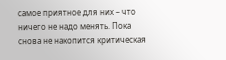самое приятное для них – что ничего не надо менять. Пока снова не накопится критическая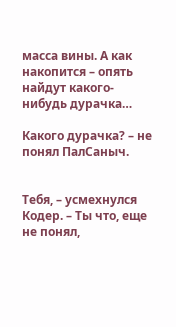масса вины. А как накопится – опять найдут какого-нибудь дурачка…

Какого дурачка? – не понял ПалСаныч.


Тебя, – усмехнулся Кодер. – Ты что, еще не понял,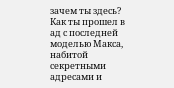зачем ты здесь? Как ты прошел в ад с последней моделью Макса, набитой секретными адресами и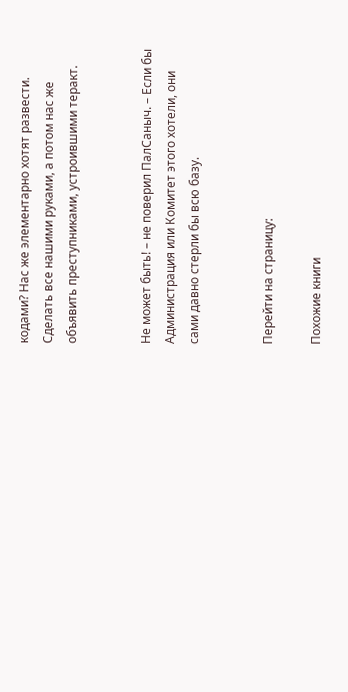кодами? Нас же элементарно хотят развести. Сделать все нашими руками, а потом нас же объявить преступниками, устроившими теракт.


Не может быть! – не поверил ПалСаныч. – Если бы Администрация или Комитет этого хотели, они сами давно стерли бы всю базу.


Перейти на страницу:

Похожие книги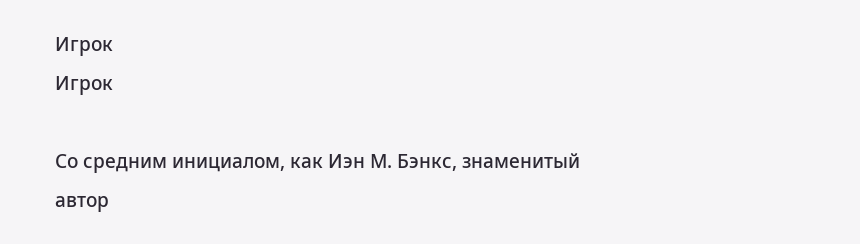Игрок
Игрок

Со средним инициалом, как Иэн М. Бэнкс, знаменитый автор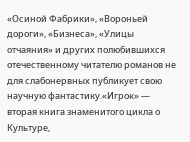«Осиной Фабрики», «Вороньей дороги», «Бизнеса», «Улицы отчаяния» и других полюбившихся отечественному читателю романов не для слабонервных публикует свою научную фантастику.«Игрок» — вторая книга знаменитого цикла о Культуре,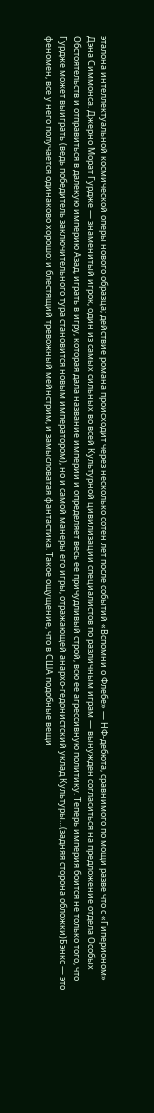эталона интеллектуальной космической оперы нового образца; действие романа происходит через несколько сотен лет после событий «Вспомни о Флебе» — НФ-дебюта, сравнимого по мощи разве что с «Гиперионом» Дэна Симмонса. Джерно Морат Гурдже — знаменитый игрок, один из самых сильных во всей Культурной цивилизации специалистов по различным играм — вынужден согласиться на предложение отдела Особых Обстоятельств и отправиться в далекую империю Азад, играть в игру, которая дала название империи и определяет весь ее причудливый строй, всю ее агрессивную политику. Теперь империя боится не только того, что Гурдже может выиграть (ведь победитель заключительного тура становится новым императором), но и самой манеры его игры, отражающей анархо-гедонистский уклад Культуры…(задняя сторона обложки)Бэнкс — это феномен, все у него получается одинаково хорошо: и блестящий тревожный мейнстрим, и замысловатая фантастика. Такое ощущение, что в США подобные вещи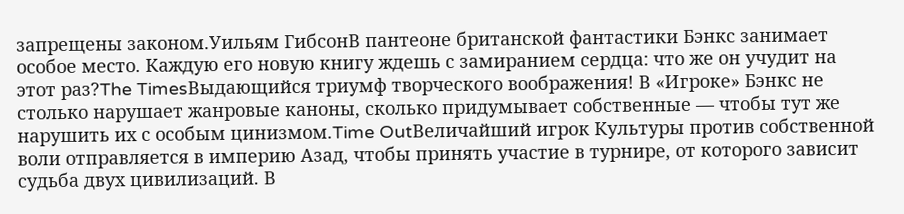запрещены законом.Уильям ГибсонВ пантеоне британской фантастики Бэнкс занимает особое место. Каждую его новую книгу ждешь с замиранием сердца: что же он учудит на этот раз?The TimesВыдающийся триумф творческого воображения! В «Игроке» Бэнкс не столько нарушает жанровые каноны, сколько придумывает собственные — чтобы тут же нарушить их с особым цинизмом.Time OutВеличайший игрок Культуры против собственной воли отправляется в империю Азад, чтобы принять участие в турнире, от которого зависит судьба двух цивилизаций. В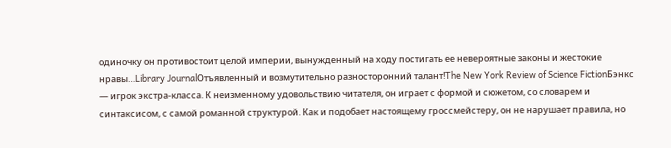одиночку он противостоит целой империи, вынужденный на ходу постигать ее невероятные законы и жестокие нравы…Library JournalОтъявленный и возмутительно разносторонний талант!The New York Review of Science FictionБэнкс — игрок экстра-класса. К неизменному удовольствию читателя, он играет с формой и сюжетом, со словарем и синтаксисом, с самой романной структурой. Как и подобает настоящему гроссмейстеру, он не нарушает правила, но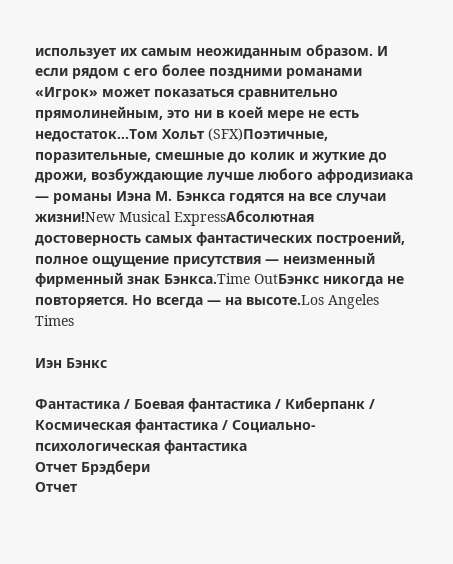использует их самым неожиданным образом. И если рядом с его более поздними романами «Игрок» может показаться сравнительно прямолинейным, это ни в коей мере не есть недостаток…Том Хольт (SFX)Поэтичные, поразительные, смешные до колик и жуткие до дрожи, возбуждающие лучше любого афродизиака — романы Иэна М. Бэнкса годятся на все случаи жизни!New Musical ExpressАбсолютная достоверность самых фантастических построений, полное ощущение присутствия — неизменный фирменный знак Бэнкса.Time OutБэнкс никогда не повторяется. Но всегда — на высоте.Los Angeles Times

Иэн Бэнкс

Фантастика / Боевая фантастика / Киберпанк / Космическая фантастика / Социально-психологическая фантастика
Отчет Брэдбери
Отчет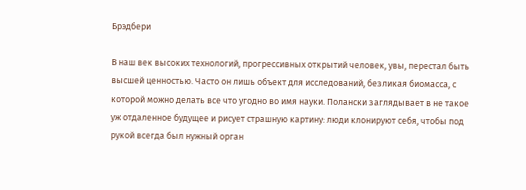Брэдбери

В наш век высоких технологий, прогрессивных открытий человек, увы, перестал быть высшей ценностью. Часто он лишь объект для исследований, безликая биомасса, с которой можно делать все что угодно во имя науки. Полански заглядывает в не такое уж отдаленное будущее и рисует страшную картину: люди клонируют себя, чтобы под рукой всегда был нужный орган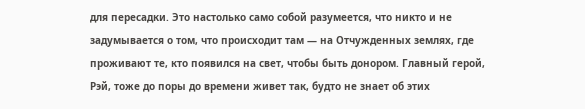для пересадки. Это настолько само собой разумеется, что никто и не задумывается о том, что происходит там — на Отчужденных землях, где проживают те, кто появился на свет, чтобы быть донором. Главный герой, Рэй, тоже до поры до времени живет так, будто не знает об этих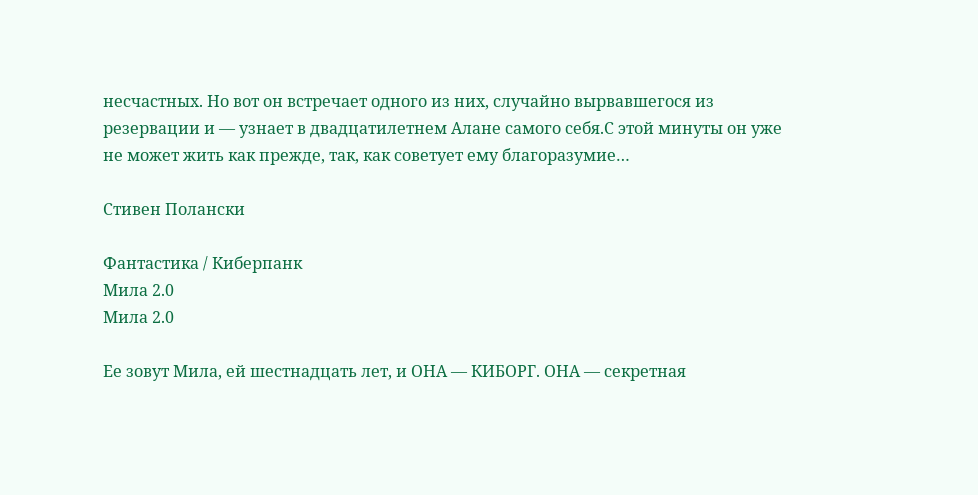несчастных. Но вот он встречает одного из них, случайно вырвавшегося из резервации и — узнает в двадцатилетнем Алане самого себя.С этой минуты он уже не может жить как прежде, так, как советует ему благоразумие…

Стивен Полански

Фантастика / Киберпанк
Мила 2.0
Мила 2.0

Ее зовут Мила, ей шестнадцать лет, и ОНА — КИБОРГ. ОНА — секретная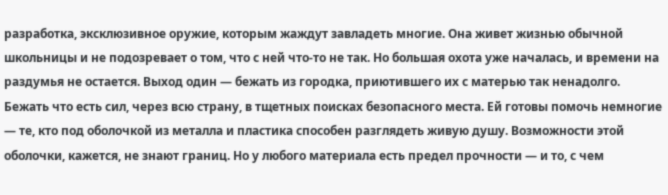разработка, эксклюзивное оружие, которым жаждут завладеть многие. Она живет жизнью обычной школьницы и не подозревает о том, что с ней что-то не так. Но большая охота уже началась, и времени на раздумья не остается. Выход один — бежать из городка, приютившего их с матерью так ненадолго. Бежать что есть сил, через всю страну, в тщетных поисках безопасного места. Ей готовы помочь немногие — те, кто под оболочкой из металла и пластика способен разглядеть живую душу. Возможности этой оболочки, кажется, не знают границ. Но у любого материала есть предел прочности — и то, с чем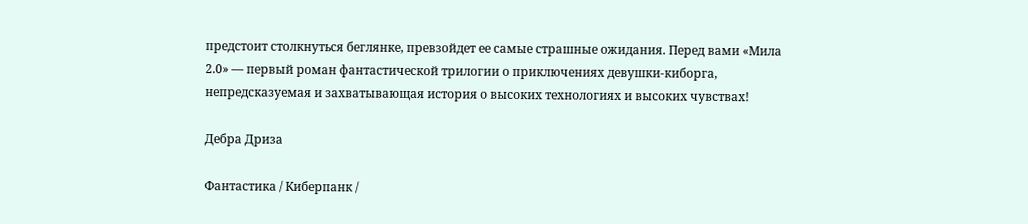предстоит столкнуться беглянке, превзойдет ее самые страшные ожидания. Перед вами «Мила 2.0» — первый роман фантастической трилогии о приключениях девушки-киборга, непредсказуемая и захватывающая история о высоких технологиях и высоких чувствах!

Дебра Дриза

Фантастика / Киберпанк /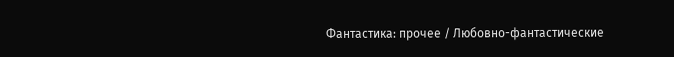Фантастика: прочее / Любовно-фантастические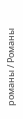романы / Романы